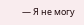— Я не могу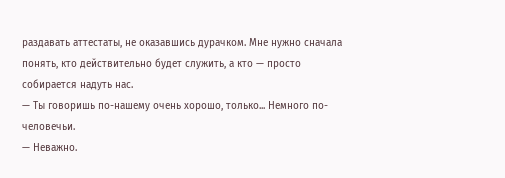раздавать аттестаты, не оказавшись дурачком. Мне нужно сначала понять, кто действительно будет служить, а кто — просто собирается надуть нас.
— Ты говоришь по-нашему очень хорошо, только... Немного по-человечьи.
— Неважно.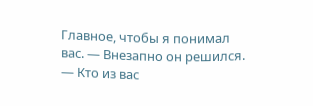Главное, чтобы я понимал вас. — Внезапно он решился. — Кто из вас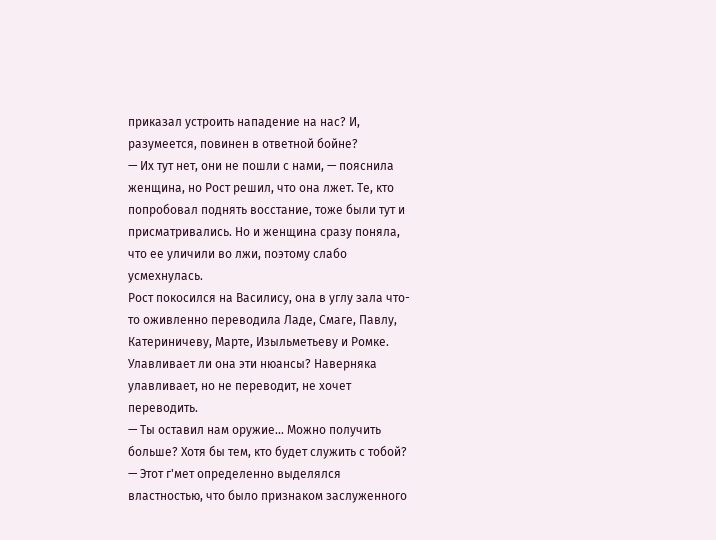приказал устроить нападение на нас? И, разумеется, повинен в ответной бойне?
— Их тут нет, они не пошли с нами, — пояснила женщина, но Рост решил, что она лжет. Те, кто попробовал поднять восстание, тоже были тут и присматривались. Но и женщина сразу поняла, что ее уличили во лжи, поэтому слабо усмехнулась.
Рост покосился на Василису, она в углу зала что-то оживленно переводила Ладе, Смаге, Павлу, Катериничеву, Марте, Изыльметьеву и Ромке. Улавливает ли она эти нюансы? Наверняка улавливает, но не переводит, не хочет переводить.
— Ты оставил нам оружие... Можно получить больше? Хотя бы тем, кто будет служить с тобой? — Этот г'мет определенно выделялся властностью, что было признаком заслуженного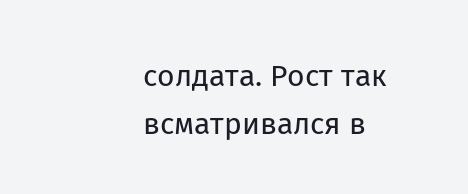солдата. Рост так всматривался в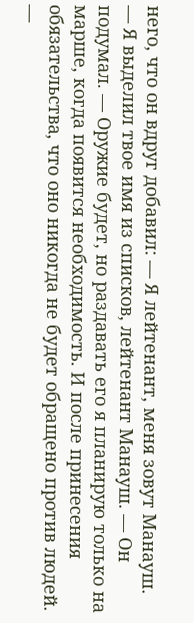него, что он вдруг добавил: — Я лейтенант, меня зовут Манауш.
— Я выделил твое имя из списков, лейтенант Манауш. — Он подумал. — Оружие будет, но раздавать его я планирую только на марше, когда появится необходимость. И после принесения обязательства, что оно никогда не будет обращено против людей.
—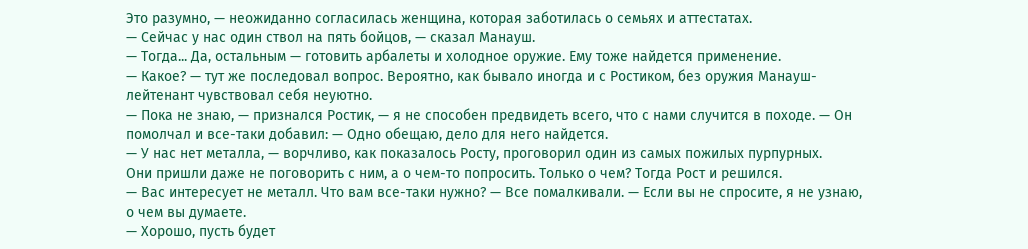Это разумно, — неожиданно согласилась женщина, которая заботилась о семьях и аттестатах.
— Сейчас у нас один ствол на пять бойцов, — сказал Манауш.
— Тогда... Да, остальным — готовить арбалеты и холодное оружие. Ему тоже найдется применение.
— Какое? — тут же последовал вопрос. Вероятно, как бывало иногда и с Ростиком, без оружия Манауш-лейтенант чувствовал себя неуютно.
— Пока не знаю, — признался Ростик, — я не способен предвидеть всего, что с нами случится в походе. — Он помолчал и все-таки добавил: — Одно обещаю, дело для него найдется.
— У нас нет металла, — ворчливо, как показалось Росту, проговорил один из самых пожилых пурпурных.
Они пришли даже не поговорить с ним, а о чем-то попросить. Только о чем? Тогда Рост и решился.
— Вас интересует не металл. Что вам все-таки нужно? — Все помалкивали. — Если вы не спросите, я не узнаю, о чем вы думаете.
— Хорошо, пусть будет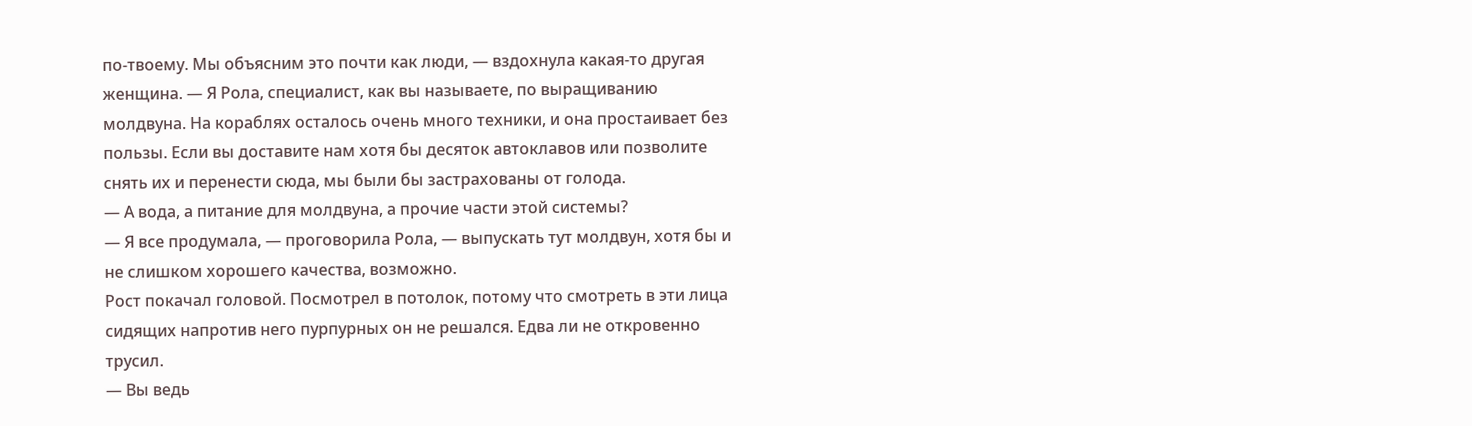по-твоему. Мы объясним это почти как люди, — вздохнула какая-то другая женщина. — Я Рола, специалист, как вы называете, по выращиванию молдвуна. На кораблях осталось очень много техники, и она простаивает без пользы. Если вы доставите нам хотя бы десяток автоклавов или позволите снять их и перенести сюда, мы были бы застрахованы от голода.
— А вода, а питание для молдвуна, а прочие части этой системы?
— Я все продумала, — проговорила Рола, — выпускать тут молдвун, хотя бы и не слишком хорошего качества, возможно.
Рост покачал головой. Посмотрел в потолок, потому что смотреть в эти лица сидящих напротив него пурпурных он не решался. Едва ли не откровенно трусил.
— Вы ведь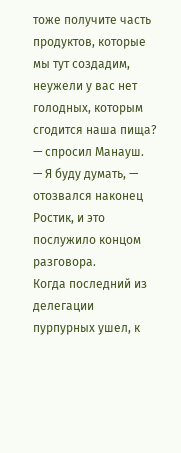тоже получите часть продуктов, которые мы тут создадим, неужели у вас нет голодных, которым сгодится наша пища? — спросил Манауш.
— Я буду думать, — отозвался наконец Ростик, и это послужило концом разговора.
Когда последний из делегации пурпурных ушел, к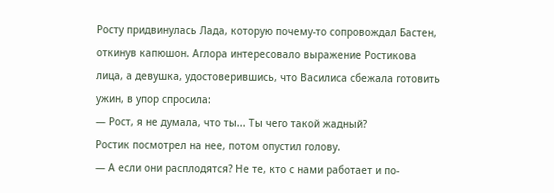Росту придвинулась Лада, которую почему-то сопровождал Бастен, откинув капюшон. Аглора интересовало выражение Ростикова лица, а девушка, удостоверившись, что Василиса сбежала готовить ужин, в упор спросила:
— Рост, я не думала, что ты... Ты чего такой жадный?
Ростик посмотрел на нее, потом опустил голову.
— А если они расплодятся? Не те, кто с нами работает и по-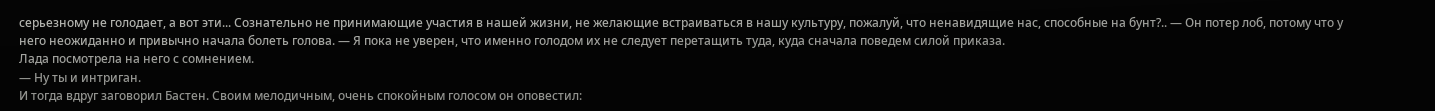серьезному не голодает, а вот эти... Сознательно не принимающие участия в нашей жизни, не желающие встраиваться в нашу культуру, пожалуй, что ненавидящие нас, способные на бунт?.. — Он потер лоб, потому что у него неожиданно и привычно начала болеть голова. — Я пока не уверен, что именно голодом их не следует перетащить туда, куда сначала поведем силой приказа.
Лада посмотрела на него с сомнением.
— Ну ты и интриган.
И тогда вдруг заговорил Бастен. Своим мелодичным, очень спокойным голосом он оповестил: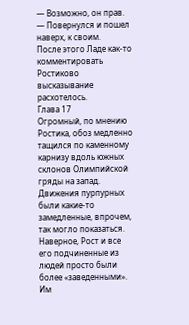— Возможно, он прав. — Повернулся и пошел наверх, к своим.
После этого Ладе как-то комментировать Ростиково высказывание расхотелось.
Глава 17
Огромный, по мнению Ростика, обоз медленно тащился по каменному карнизу вдоль южных склонов Олимпийской гряды на запад. Движения пурпурных были какие-то замедленные, впрочем, так могло показаться. Наверное, Рост и все его подчиненные из людей просто были более «заведенными». Им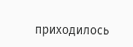приходилось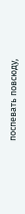поспевать повсюду,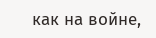как на войне,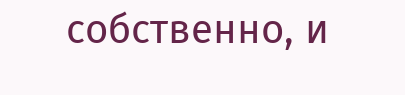собственно, и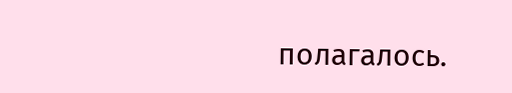полагалось.